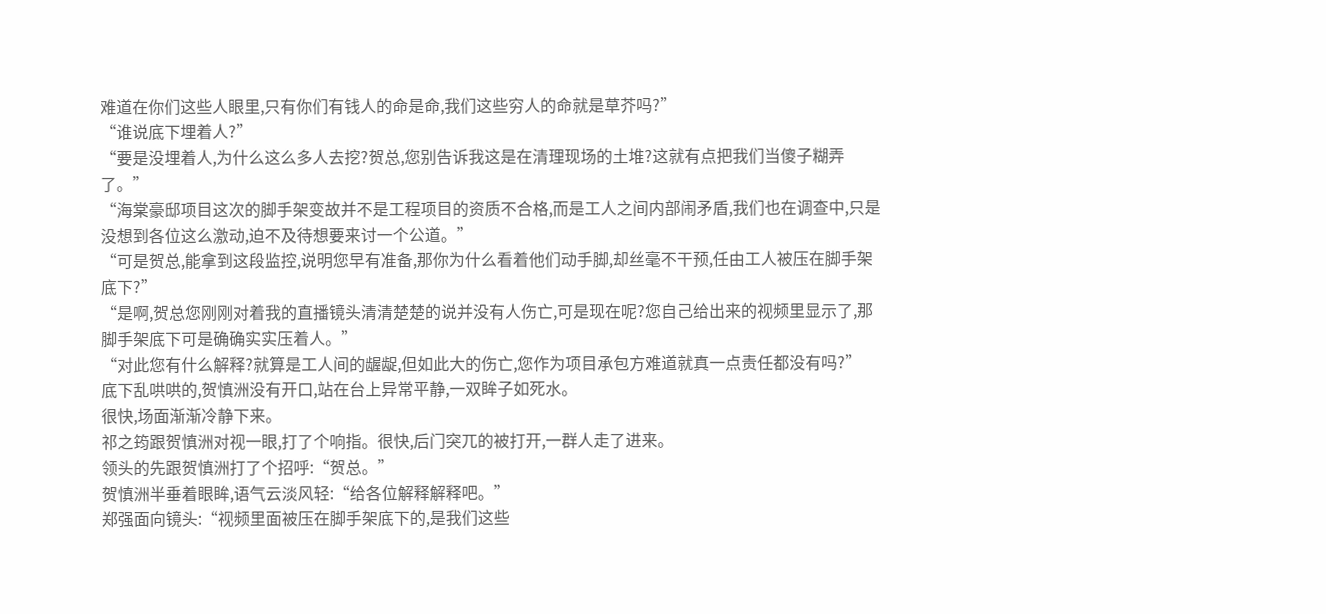难道在你们这些人眼里,只有你们有钱人的命是命,我们这些穷人的命就是草芥吗?”
“谁说底下埋着人?”
“要是没埋着人,为什么这么多人去挖?贺总,您别告诉我这是在清理现场的土堆?这就有点把我们当傻子糊弄了。”
“海棠豪邸项目这次的脚手架变故并不是工程项目的资质不合格,而是工人之间内部闹矛盾,我们也在调查中,只是没想到各位这么激动,迫不及待想要来讨一个公道。”
“可是贺总,能拿到这段监控,说明您早有准备,那你为什么看着他们动手脚,却丝毫不干预,任由工人被压在脚手架底下?”
“是啊,贺总您刚刚对着我的直播镜头清清楚楚的说并没有人伤亡,可是现在呢?您自己给出来的视频里显示了,那脚手架底下可是确确实实压着人。”
“对此您有什么解释?就算是工人间的龌龊,但如此大的伤亡,您作为项目承包方难道就真一点责任都没有吗?”
底下乱哄哄的,贺慎洲没有开口,站在台上异常平静,一双眸子如死水。
很快,场面渐渐冷静下来。
祁之筠跟贺慎洲对视一眼,打了个响指。很快,后门突兀的被打开,一群人走了进来。
领头的先跟贺慎洲打了个招呼:“贺总。”
贺慎洲半垂着眼眸,语气云淡风轻:“给各位解释解释吧。”
郑强面向镜头:“视频里面被压在脚手架底下的,是我们这些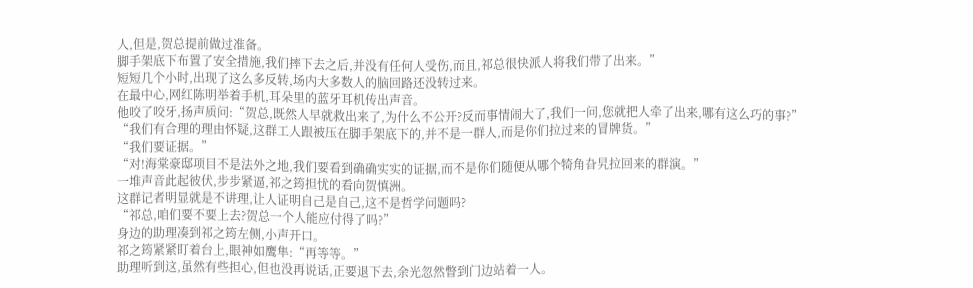人,但是,贺总提前做过准备。
脚手架底下布置了安全措施,我们摔下去之后,并没有任何人受伤,而且,祁总很快派人将我们带了出来。”
短短几个小时,出现了这么多反转,场内大多数人的脑回路还没转过来。
在最中心,网红陈明举着手机,耳朵里的蓝牙耳机传出声音。
他咬了咬牙,扬声质问:“贺总,既然人早就救出来了,为什么不公开?反而事情闹大了,我们一问,您就把人牵了出来,哪有这么巧的事?”
“我们有合理的理由怀疑,这群工人跟被压在脚手架底下的,并不是一群人,而是你们拉过来的冒牌货。”
“我们要证据。”
“对!海棠豪邸项目不是法外之地,我们要看到确确实实的证据,而不是你们随便从哪个犄角旮旯拉回来的群演。”
一堆声音此起彼伏,步步紧逼,祁之筠担忧的看向贺慎洲。
这群记者明显就是不讲理,让人证明自己是自己,这不是哲学问题吗?
“祁总,咱们要不要上去?贺总一个人能应付得了吗?”
身边的助理凑到祁之筠左侧,小声开口。
祁之筠紧紧盯着台上,眼神如鹰隼:“再等等。”
助理听到这,虽然有些担心,但也没再说话,正要退下去,余光忽然瞥到门边站着一人。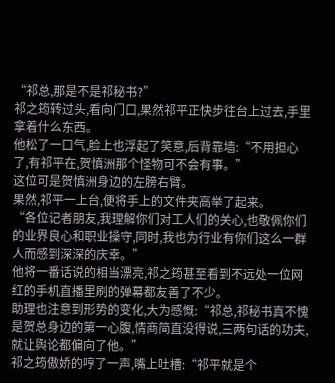“祁总,那是不是祁秘书?”
祁之筠转过头,看向门口,果然祁平正快步往台上过去,手里拿着什么东西。
他松了一口气,脸上也浮起了笑意,后背靠墙:“不用担心了,有祁平在,贺慎洲那个怪物可不会有事。”
这位可是贺慎洲身边的左膀右臂。
果然,祁平一上台,便将手上的文件夹高举了起来。
“各位记者朋友,我理解你们对工人们的关心,也敬佩你们的业界良心和职业操守,同时,我也为行业有你们这么一群人而感到深深的庆幸。”
他将一番话说的相当漂亮,祁之筠甚至看到不远处一位网红的手机直播里刷的弹幕都友善了不少。
助理也注意到形势的变化,大为感慨:“祁总,祁秘书真不愧是贺总身边的第一心腹,情商简直没得说,三两句话的功夫,就让舆论都偏向了他。”
祁之筠傲娇的哼了一声,嘴上吐槽:“祁平就是个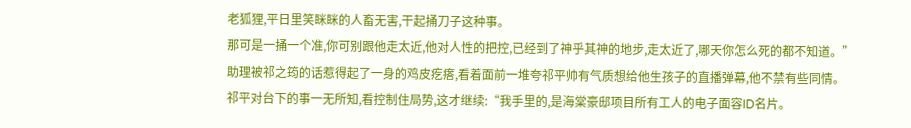老狐狸,平日里笑眯眯的人畜无害,干起捅刀子这种事。
那可是一捅一个准,你可别跟他走太近,他对人性的把控,已经到了神乎其神的地步,走太近了,哪天你怎么死的都不知道。”
助理被祁之筠的话惹得起了一身的鸡皮疙瘩,看着面前一堆夸祁平帅有气质想给他生孩子的直播弹幕,他不禁有些同情。
祁平对台下的事一无所知,看控制住局势,这才继续:“我手里的,是海棠豪邸项目所有工人的电子面容ID名片。